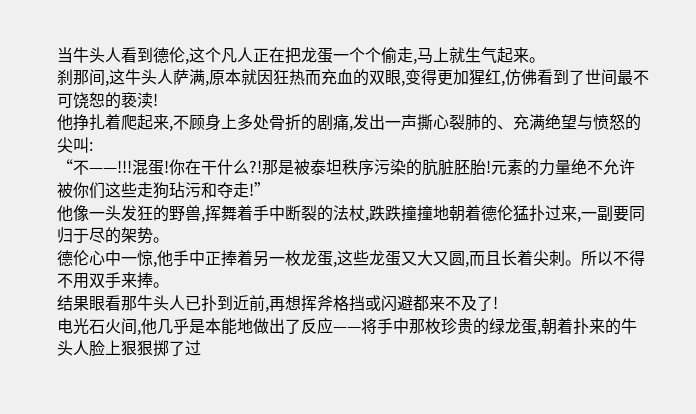当牛头人看到德伦,这个凡人正在把龙蛋一个个偷走,马上就生气起来。
刹那间,这牛头人萨满,原本就因狂热而充血的双眼,变得更加猩红,仿佛看到了世间最不可饶恕的亵渎!
他挣扎着爬起来,不顾身上多处骨折的剧痛,发出一声撕心裂肺的、充满绝望与愤怒的尖叫:
“不——!!!混蛋!你在干什么?!那是被泰坦秩序污染的肮脏胚胎!元素的力量绝不允许被你们这些走狗玷污和夺走!”
他像一头发狂的野兽,挥舞着手中断裂的法杖,跌跌撞撞地朝着德伦猛扑过来,一副要同归于尽的架势。
德伦心中一惊,他手中正捧着另一枚龙蛋,这些龙蛋又大又圆,而且长着尖刺。所以不得不用双手来捧。
结果眼看那牛头人已扑到近前,再想挥斧格挡或闪避都来不及了!
电光石火间,他几乎是本能地做出了反应——将手中那枚珍贵的绿龙蛋,朝着扑来的牛头人脸上狠狠掷了过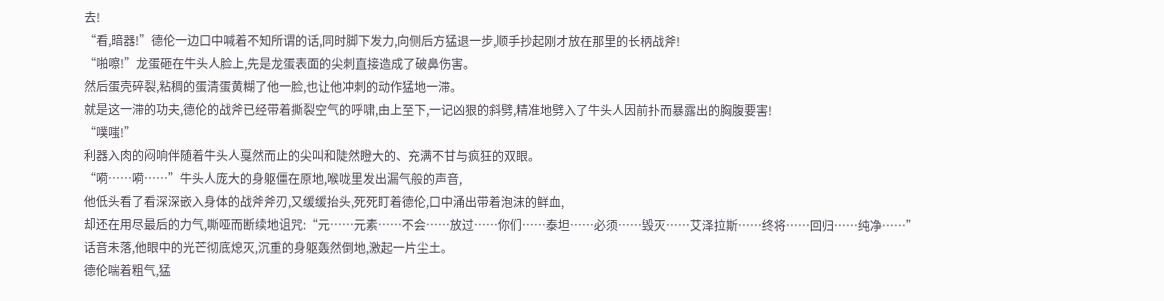去!
“看,暗器!”德伦一边口中喊着不知所谓的话,同时脚下发力,向侧后方猛退一步,顺手抄起刚才放在那里的长柄战斧!
“啪嚓!”龙蛋砸在牛头人脸上,先是龙蛋表面的尖刺直接造成了破鼻伤害。
然后蛋壳碎裂,粘稠的蛋清蛋黄糊了他一脸,也让他冲刺的动作猛地一滞。
就是这一滞的功夫,德伦的战斧已经带着撕裂空气的呼啸,由上至下,一记凶狠的斜劈,精准地劈入了牛头人因前扑而暴露出的胸腹要害!
“噗嗤!”
利器入肉的闷响伴随着牛头人戛然而止的尖叫和陡然瞪大的、充满不甘与疯狂的双眼。
“嗬……嗬……”牛头人庞大的身躯僵在原地,喉咙里发出漏气般的声音,
他低头看了看深深嵌入身体的战斧斧刃,又缓缓抬头,死死盯着德伦,口中涌出带着泡沫的鲜血,
却还在用尽最后的力气,嘶哑而断续地诅咒:“元……元素……不会……放过……你们……泰坦……必须……毁灭……艾泽拉斯……终将……回归……纯净……”
话音未落,他眼中的光芒彻底熄灭,沉重的身躯轰然倒地,激起一片尘土。
德伦喘着粗气,猛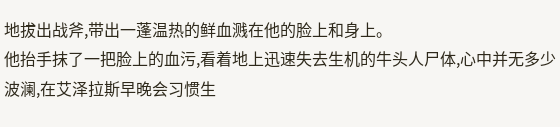地拔出战斧,带出一蓬温热的鲜血溅在他的脸上和身上。
他抬手抹了一把脸上的血污,看着地上迅速失去生机的牛头人尸体,心中并无多少波澜,在艾泽拉斯早晚会习惯生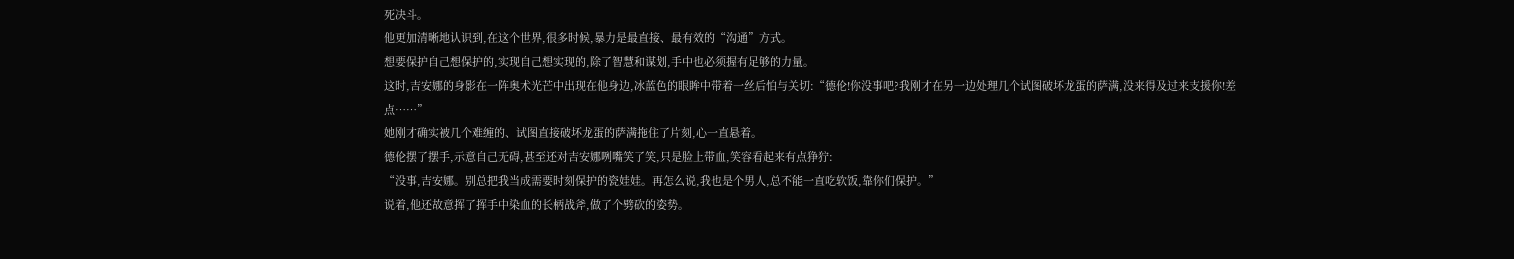死决斗。
他更加清晰地认识到,在这个世界,很多时候,暴力是最直接、最有效的“沟通”方式。
想要保护自己想保护的,实现自己想实现的,除了智慧和谋划,手中也必须握有足够的力量。
这时,吉安娜的身影在一阵奥术光芒中出现在他身边,冰蓝色的眼眸中带着一丝后怕与关切:“德伦!你没事吧?我刚才在另一边处理几个试图破坏龙蛋的萨满,没来得及过来支援你!差点……”
她刚才确实被几个难缠的、试图直接破坏龙蛋的萨满拖住了片刻,心一直悬着。
德伦摆了摆手,示意自己无碍,甚至还对吉安娜咧嘴笑了笑,只是脸上带血,笑容看起来有点狰狞:
“没事,吉安娜。别总把我当成需要时刻保护的瓷娃娃。再怎么说,我也是个男人,总不能一直吃软饭,靠你们保护。”
说着,他还故意挥了挥手中染血的长柄战斧,做了个劈砍的姿势。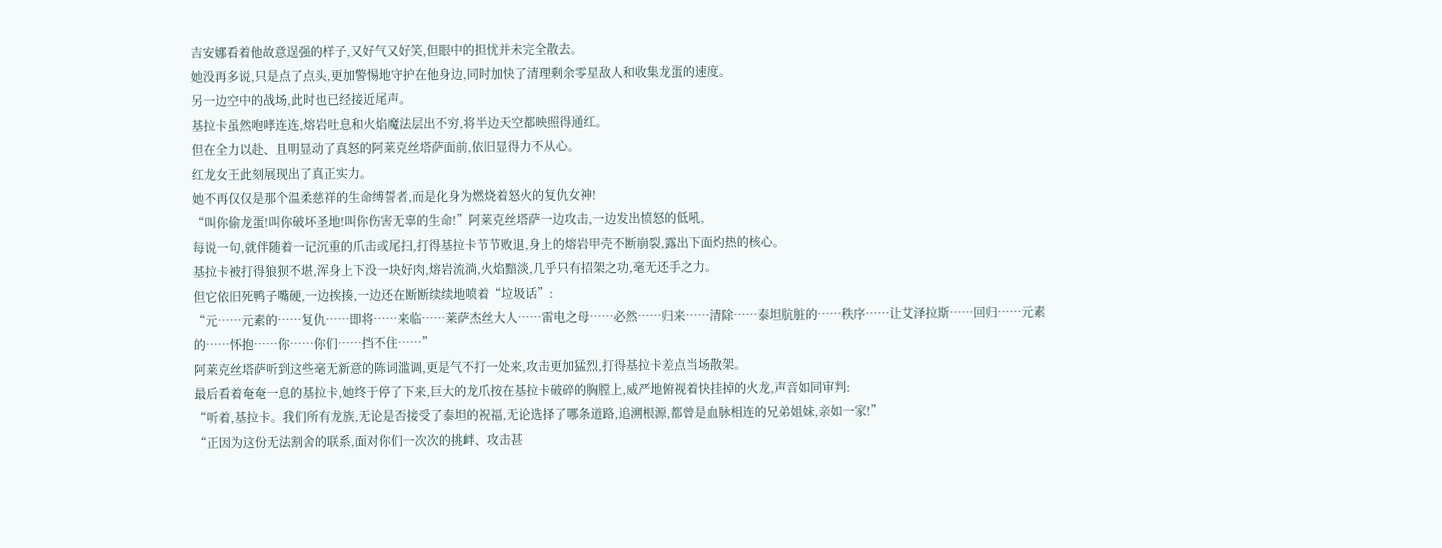吉安娜看着他故意逞强的样子,又好气又好笑,但眼中的担忧并未完全散去。
她没再多说,只是点了点头,更加警惕地守护在他身边,同时加快了清理剩余零星敌人和收集龙蛋的速度。
另一边空中的战场,此时也已经接近尾声。
基拉卡虽然咆哮连连,熔岩吐息和火焰魔法层出不穷,将半边天空都映照得通红。
但在全力以赴、且明显动了真怒的阿莱克丝塔萨面前,依旧显得力不从心。
红龙女王此刻展现出了真正实力。
她不再仅仅是那个温柔慈祥的生命缚誓者,而是化身为燃烧着怒火的复仇女神!
“叫你偷龙蛋!叫你破坏圣地!叫你伤害无辜的生命!”阿莱克丝塔萨一边攻击,一边发出愤怒的低吼,
每说一句,就伴随着一记沉重的爪击或尾扫,打得基拉卡节节败退,身上的熔岩甲壳不断崩裂,露出下面灼热的核心。
基拉卡被打得狼狈不堪,浑身上下没一块好肉,熔岩流淌,火焰黯淡,几乎只有招架之功,毫无还手之力。
但它依旧死鸭子嘴硬,一边挨揍,一边还在断断续续地喷着“垃圾话”:
“元……元素的……复仇……即将……来临……莱萨杰丝大人……雷电之母……必然……归来……清除……泰坦肮脏的……秩序……让艾泽拉斯……回归……元素的……怀抱……你……你们……挡不住……”
阿莱克丝塔萨听到这些毫无新意的陈词滥调,更是气不打一处来,攻击更加猛烈,打得基拉卡差点当场散架。
最后看着奄奄一息的基拉卡,她终于停了下来,巨大的龙爪按在基拉卡破碎的胸膛上,威严地俯视着快挂掉的火龙,声音如同审判:
“听着,基拉卡。我们所有龙族,无论是否接受了泰坦的祝福,无论选择了哪条道路,追溯根源,都曾是血脉相连的兄弟姐妹,亲如一家!”
“正因为这份无法割舍的联系,面对你们一次次的挑衅、攻击甚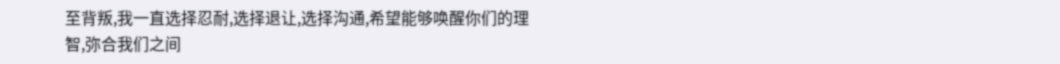至背叛,我一直选择忍耐,选择退让,选择沟通,希望能够唤醒你们的理智,弥合我们之间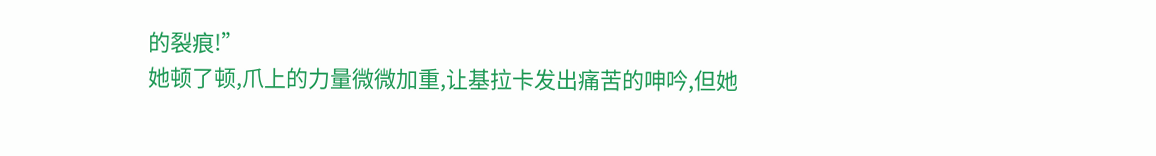的裂痕!”
她顿了顿,爪上的力量微微加重,让基拉卡发出痛苦的呻吟,但她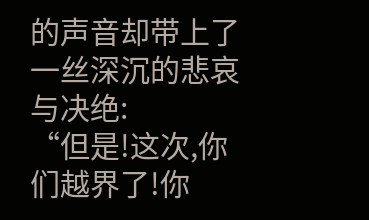的声音却带上了一丝深沉的悲哀与决绝:
“但是!这次,你们越界了!你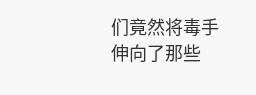们竟然将毒手伸向了那些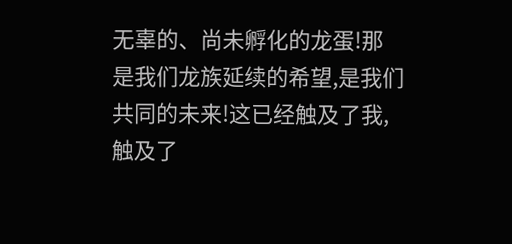无辜的、尚未孵化的龙蛋!那是我们龙族延续的希望,是我们共同的未来!这已经触及了我,触及了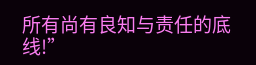所有尚有良知与责任的底线!”